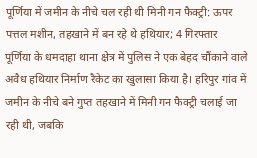पूर्णिया में जमीन के नीचे चल रही थी मिनी गन फैक्ट्री: ऊपर पत्तल मशीन, तहखाने में बन रहे थे हथियार; 4 गिरफ्तार
पूर्णिया के धमदाहा थाना क्षेत्र में पुलिस ने एक बेहद चौंकाने वाले अवैध हथियार निर्माण रैकेट का खुलासा किया है। हरिपुर गांव में जमीन के नीचे बने गुप्त तहखाने में मिनी गन फैक्ट्री चलाई जा रही थी, जबकि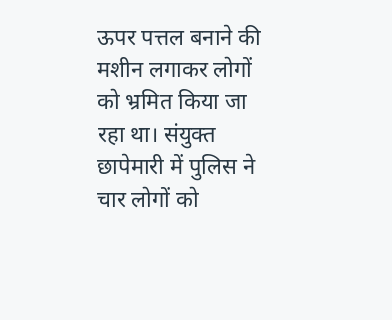ऊपर पत्तल बनाने की मशीन लगाकर लोगों को भ्रमित किया जा रहा था। संयुक्त छापेमारी में पुलिस ने चार लोगों को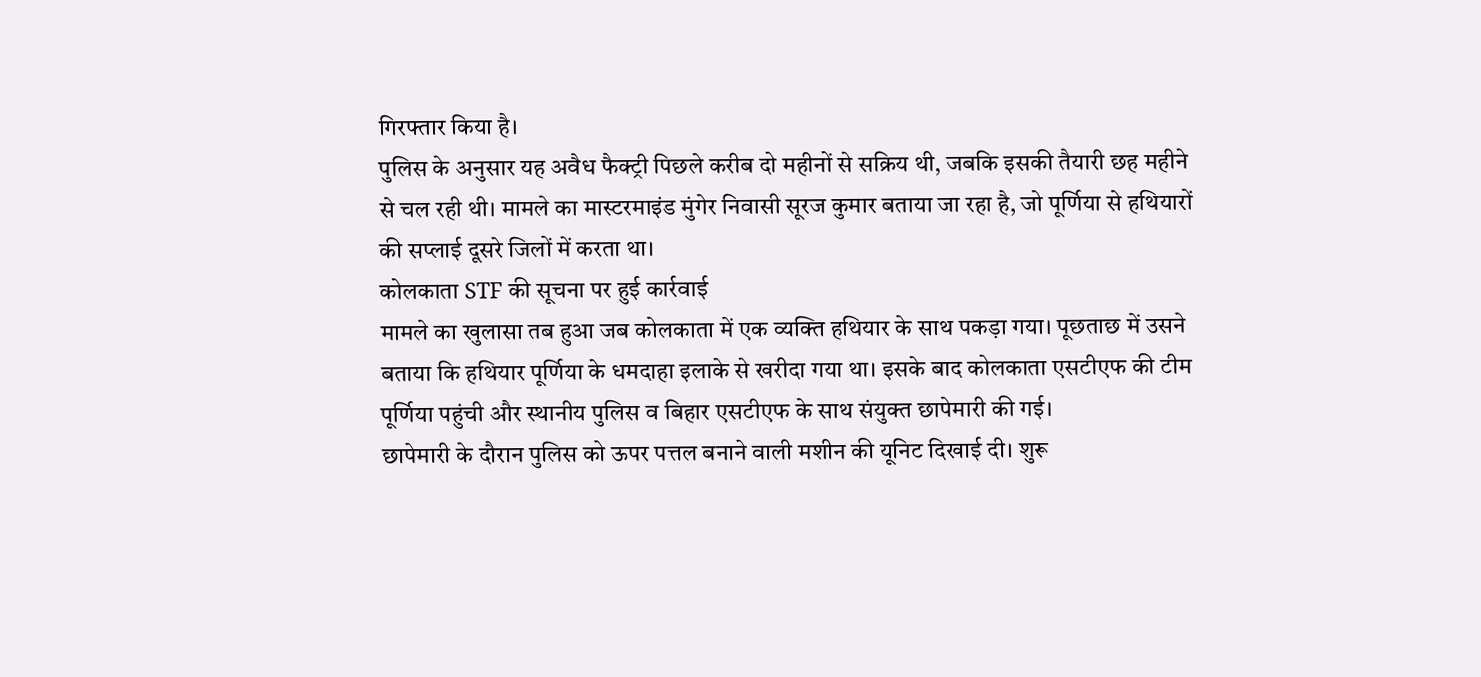गिरफ्तार किया है।
पुलिस के अनुसार यह अवैध फैक्ट्री पिछले करीब दो महीनों से सक्रिय थी, जबकि इसकी तैयारी छह महीने से चल रही थी। मामले का मास्टरमाइंड मुंगेर निवासी सूरज कुमार बताया जा रहा है, जो पूर्णिया से हथियारों की सप्लाई दूसरे जिलों में करता था।
कोलकाता STF की सूचना पर हुई कार्रवाई
मामले का खुलासा तब हुआ जब कोलकाता में एक व्यक्ति हथियार के साथ पकड़ा गया। पूछताछ में उसने बताया कि हथियार पूर्णिया के धमदाहा इलाके से खरीदा गया था। इसके बाद कोलकाता एसटीएफ की टीम पूर्णिया पहुंची और स्थानीय पुलिस व बिहार एसटीएफ के साथ संयुक्त छापेमारी की गई।
छापेमारी के दौरान पुलिस को ऊपर पत्तल बनाने वाली मशीन की यूनिट दिखाई दी। शुरू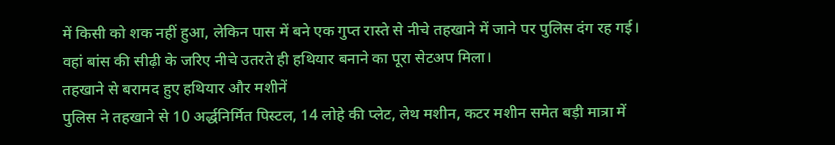में किसी को शक नहीं हुआ, लेकिन पास में बने एक गुप्त रास्ते से नीचे तहखाने में जाने पर पुलिस दंग रह गई। वहां बांस की सीढ़ी के जरिए नीचे उतरते ही हथियार बनाने का पूरा सेटअप मिला।
तहखाने से बरामद हुए हथियार और मशीनें
पुलिस ने तहखाने से 10 अर्द्धनिर्मित पिस्टल, 14 लोहे की प्लेट, लेथ मशीन, कटर मशीन समेत बड़ी मात्रा में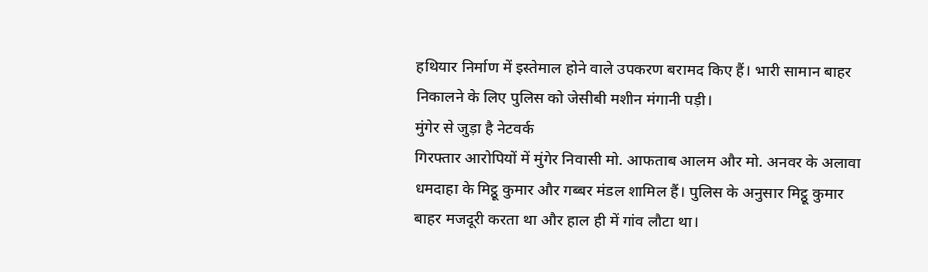हथियार निर्माण में इस्तेमाल होने वाले उपकरण बरामद किए हैं। भारी सामान बाहर निकालने के लिए पुलिस को जेसीबी मशीन मंगानी पड़ी।
मुंगेर से जुड़ा है नेटवर्क
गिरफ्तार आरोपियों में मुंगेर निवासी मो. आफताब आलम और मो. अनवर के अलावा धमदाहा के मिट्ठू कुमार और गब्बर मंडल शामिल हैं। पुलिस के अनुसार मिट्ठू कुमार बाहर मजदूरी करता था और हाल ही में गांव लौटा था।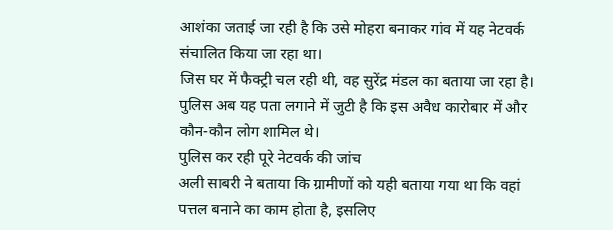आशंका जताई जा रही है कि उसे मोहरा बनाकर गांव में यह नेटवर्क संचालित किया जा रहा था।
जिस घर में फैक्ट्री चल रही थी, वह सुरेंद्र मंडल का बताया जा रहा है। पुलिस अब यह पता लगाने में जुटी है कि इस अवैध कारोबार में और कौन-कौन लोग शामिल थे।
पुलिस कर रही पूरे नेटवर्क की जांच
अली साबरी ने बताया कि ग्रामीणों को यही बताया गया था कि वहां पत्तल बनाने का काम होता है, इसलिए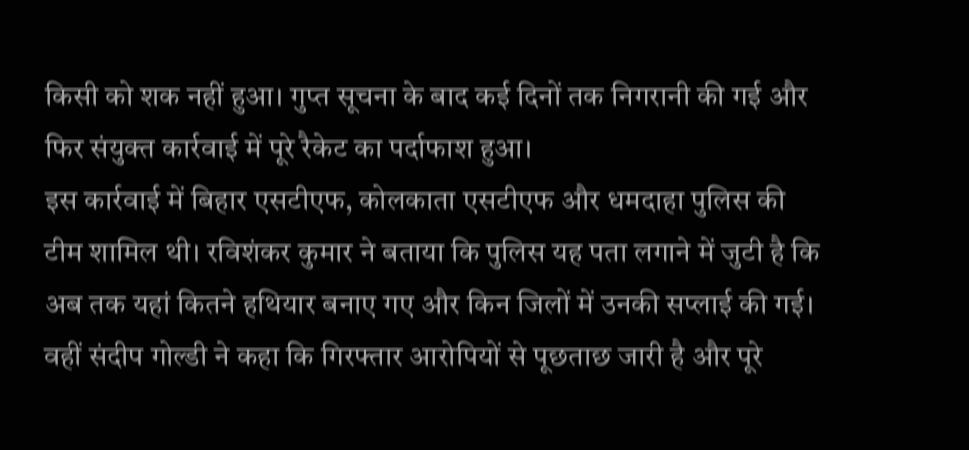किसी को शक नहीं हुआ। गुप्त सूचना के बाद कई दिनों तक निगरानी की गई और फिर संयुक्त कार्रवाई में पूरे रैकेट का पर्दाफाश हुआ।
इस कार्रवाई में बिहार एसटीएफ, कोलकाता एसटीएफ और धमदाहा पुलिस की टीम शामिल थी। रविशंकर कुमार ने बताया कि पुलिस यह पता लगाने में जुटी है कि अब तक यहां कितने हथियार बनाए गए और किन जिलों में उनकी सप्लाई की गई।
वहीं संदीप गोल्डी ने कहा कि गिरफ्तार आरोपियों से पूछताछ जारी है और पूरे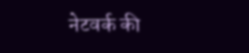नेटवर्क की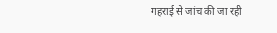गहराई से जांच की जा रही